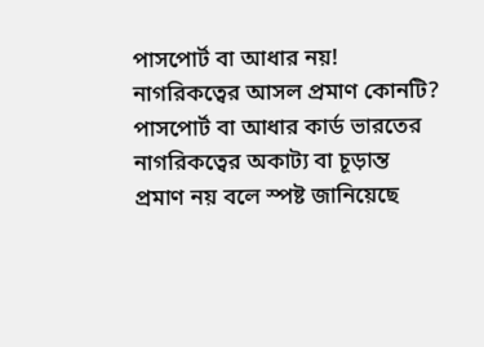পাসপোর্ট বা আধার নয়! নাগরিকত্বের আসল প্রমাণ কোনটি?
পাসপোর্ট বা আধার কার্ড ভারতের নাগরিকত্বের অকাট্য বা চূড়ান্ত প্রমাণ নয় বলে স্পষ্ট জানিয়েছে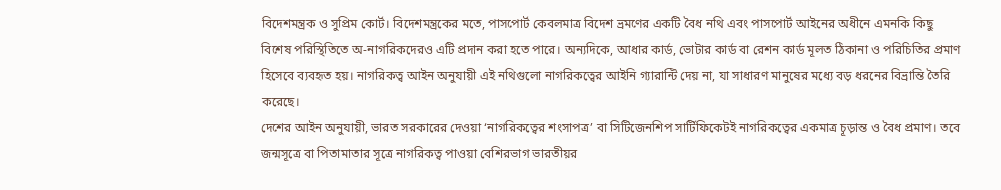বিদেশমন্ত্রক ও সুপ্রিম কোর্ট। বিদেশমন্ত্রকের মতে, পাসপোর্ট কেবলমাত্র বিদেশ ভ্রমণের একটি বৈধ নথি এবং পাসপোর্ট আইনের অধীনে এমনকি কিছু বিশেষ পরিস্থিতিতে অ-নাগরিকদেরও এটি প্রদান করা হতে পারে। অন্যদিকে, আধার কার্ড, ভোটার কার্ড বা রেশন কার্ড মূলত ঠিকানা ও পরিচিতির প্রমাণ হিসেবে ব্যবহৃত হয়। নাগরিকত্ব আইন অনুযায়ী এই নথিগুলো নাগরিকত্বের আইনি গ্যারান্টি দেয় না, যা সাধারণ মানুষের মধ্যে বড় ধরনের বিভ্রান্তি তৈরি করেছে।
দেশের আইন অনুযায়ী, ভারত সরকারের দেওয়া ‘নাগরিকত্বের শংসাপত্র’ বা সিটিজেনশিপ সার্টিফিকেটই নাগরিকত্বের একমাত্র চূড়ান্ত ও বৈধ প্রমাণ। তবে জন্মসূত্রে বা পিতামাতার সূত্রে নাগরিকত্ব পাওয়া বেশিরভাগ ভারতীয়র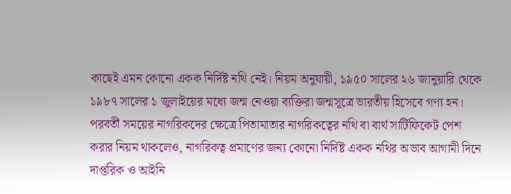কাছেই এমন কোনো একক নির্দিষ্ট নথি নেই। নিয়ম অনুযায়ী, ১৯৫০ সালের ২৬ জানুয়ারি থেকে ১৯৮৭ সালের ১ জুলাইয়ের মধ্যে জন্ম নেওয়া ব্যক্তিরা জন্মসূত্রে ভারতীয় হিসেবে গণ্য হন। পরবর্তী সময়ের নাগরিকদের ক্ষেত্রে পিতামাতার নাগরিকত্বের নথি বা বার্থ সার্টিফিকেট পেশ করার নিয়ম থাকলেও, নাগরিকত্ব প্রমাণের জন্য কোনো নির্দিষ্ট একক নথির অভাব আগামী দিনে দাপ্তরিক ও আইনি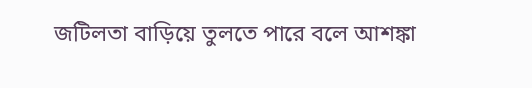জটিলতা বাড়িয়ে তুলতে পারে বলে আশঙ্কা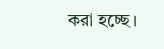করা হচ্ছে।